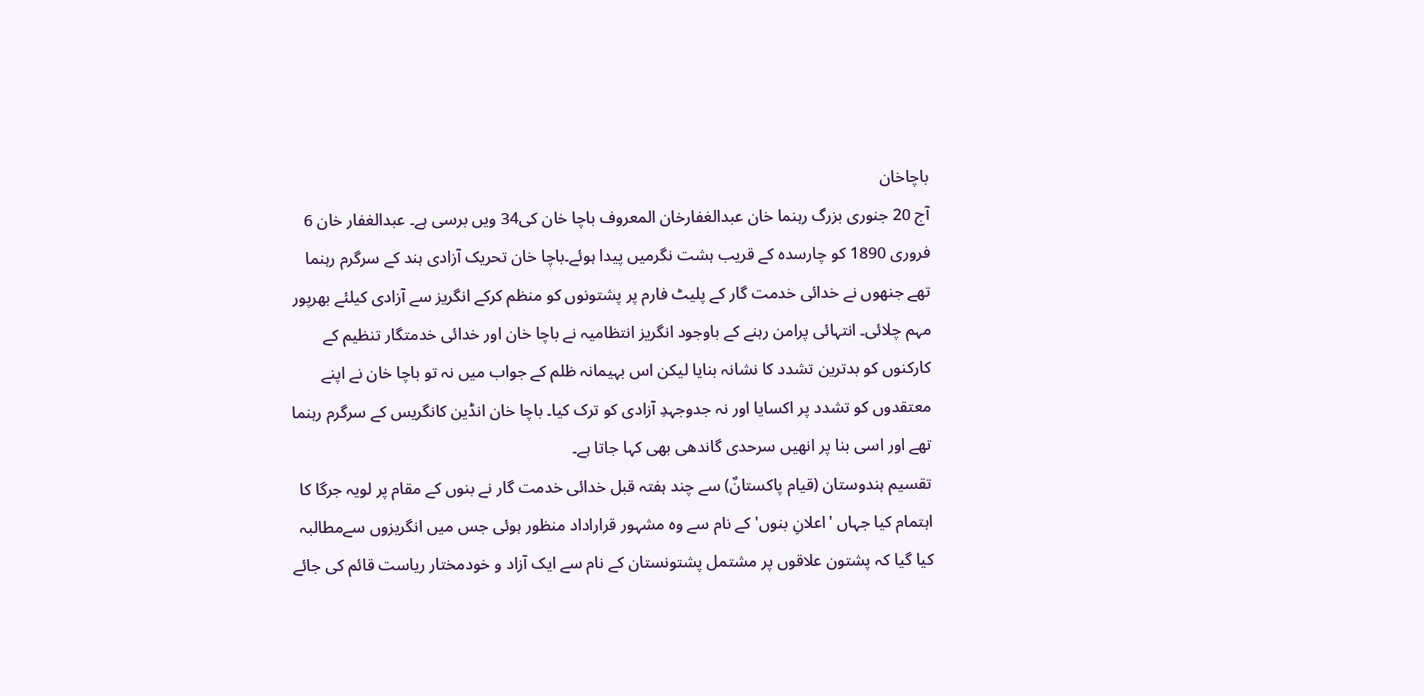باچاخان
آج 20 جنوری بزرگ رہنما خان عبدالغفارخان المعروف باچا خان کی34 ویں برسی ہے۔ عبدالغفار خان 6 فروری 1890 کو چارسدہ کے قریب ہشت نگرمیں پیدا ہوئے۔باچا خان تحریک آزادی ہند کے سرگرم رہنما تھے جنھوں نے خدائی خدمت گار کے پلیٹ فارم پر پشتونوں کو منظم کرکے انگریز سے آزادی کیلئے بھرپور مہم چلائی۔ انتہائی پرامن رہنے کے باوجود انگریز انتظامیہ نے باچا خان اور خدائی خدمتگار تنظیم کے کارکنوں کو بدترین تشدد کا نشانہ بنایا لیکن اس بہیمانہ ظلم کے جواب میں نہ تو باچا خان نے اپنے معتقدوں کو تشدد پر اکسایا اور نہ جدوجہدِ آزادی کو ترک کیا۔ باچا خان انڈین کانگریس کے سرگرم رہنما تھے اور اسی بنا پر انھیں سرحدی گاندھی بھی کہا جاتا ہے۔
تقسیم ہندوستان (قیام پاکستانٌ) سے چند ہفتہ قبل خدائی خدمت گار نے بنوں کے مقام پر لویہ جرگا کا اہتمام کیا جہاں 'اعلانِ بنوں' کے نام سے وہ مشہور قراراداد منظور ہوئی جس میں انگریزوں سےمطالبہ کیا گیا کہ پشتون علاقوں پر مشتمل پشتونستان کے نام سے ایک آزاد و خودمختار ریاست قائم کی جائے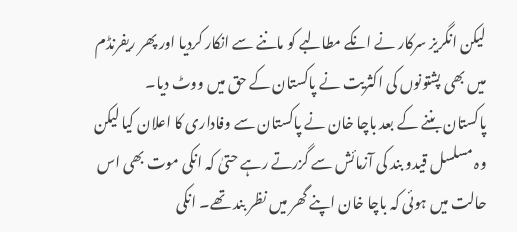لیکن انگریز سرکار نے انکے مطالبے کو ماننے سے انکار کردیا اور پھر ریفرنڈم میں بھی پشتونوں کی اکثریت نے پاکستان کے حق میں ووٹ دیا۔
پاکستان بننے کے بعد باچا خان نے پاکستان سے وفاداری کا اعلان کیا لیکن وہ مسلسل قیدو بند کی آزمائش سے گزرتے رہے حتیٰ کہ انکی موت بھی اس حالت میں ہوئی کہ باچا خان اپنے گھر میں نظر بند تھے۔ انکی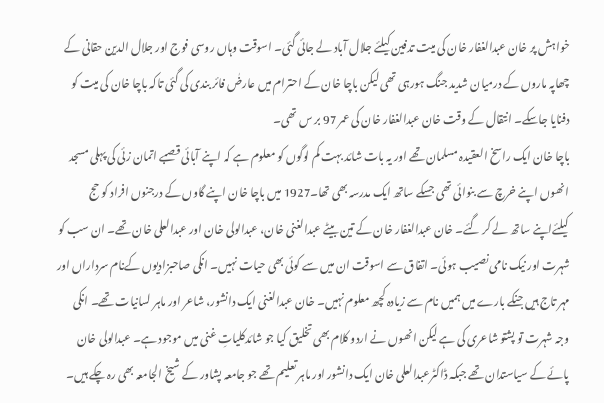خواہش پر خان عبدالغفار خان کی میت تدفین کیلئے جلال آباد لے جائی گئی۔ اسوقت وہاں روسی فوج اور جلال الدین حقانی کے چھاپہ ماروں کے درمیان شدید جنگ ہورہی تھی لیکن باچا خان کے احترام میں عارضٰ فائر بندی کی گئی تاکہ باچا خان کی میت کو دفنایا جاسکے۔ انتقال کے وقت خان عبدالغفار خان کی عمر 97 بر س تھی۔
باچا خان ایک راسخ العقیدہ مسلمان تھے اور یہ بات شائد بہت کم لوگوں کو معلوم ہے کہ اپنے آبائی قصبے اتمان زئی کی پہلی مسجد انھوں اپنے خرچ سے بنوائی تھی جسکے ساتھ ایک مدرسہ بھی تھا۔1927 میں باچا خان اپنے گاوں کے درجنوں افراد کو حج کیلئےاپنے ساتھ لے کر گئے۔ خان عبدالغفار خان کے تین بیٹے عبدالغنی خان، عبدالولی خان اور عبدالعلی خان تھے۔ ان سب کو شہرت اور نیک نامی نصیب ہوئی۔ اتفاق سے اسوقت ان میں سے کوئی بھی حیات نہیں۔ انکی صاحبزادیوں کےنام سرداراں اور مہر تاج ہیں جنکے بارے میں ہمیں نام سے زیادہ کچھ معلوم نہیں۔ خان عبدالغنی ایک دانشور، شاعر اور ماہر لسانیات تھے۔ انکی وجہ شہرت تو پشتو شاعری کی ہے لیکن انھوں نے اردو کلام بھی تخلیق کیا جو شائدکلیاتِ غنی میں موجود ہے۔ عبدالولی خان پائے کے سیاستدان تھے جبکہ ڈاکٹرعبدالعلی خان ایک دانشور اور ماہر تعلیم تھے جو جامعہ پشاور کے شیخ الجامعہ بھی رہ چکے ہیں۔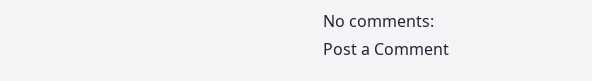No comments:
Post a Comment